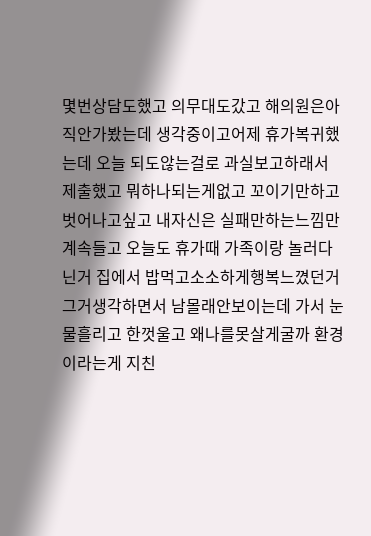몇번상담도했고 의무대도갔고 해의원은아직안가봤는데 생각중이고어제 휴가복귀했는데 오늘 되도않는걸로 과실보고하래서 제출했고 뭐하나되는게없고 꼬이기만하고 벗어나고싶고 내자신은 실패만하는느낌만 계속들고 오늘도 휴가때 가족이랑 놀러다닌거 집에서 밥먹고소소하게행복느꼈던거 그거생각하면서 남몰래안보이는데 가서 눈물흘리고 한껏울고 왜나를못살게굴까 환경이라는게 지친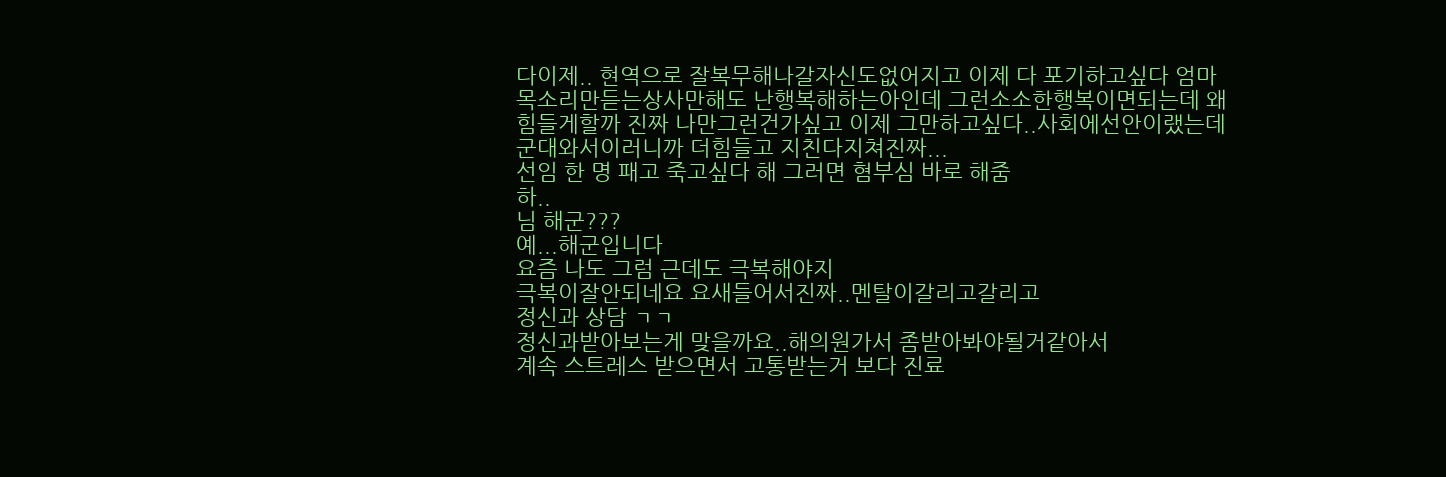다이제.. 현역으로 잘복무해나갈자신도없어지고 이제 다 포기하고싶다 엄마목소리만듣는상사만해도 난행복해하는아인데 그런소소한행복이면되는데 왜 힘들게할까 진짜 나만그런건가싶고 이제 그만하고싶다..사회에선안이랬는데 군대와서이러니까 더힘들고 지친다지쳐진짜...
선임 한 명 패고 죽고싶다 해 그러면 혐부심 바로 해줌
하..
님 해군???
예...해군입니다
요즘 나도 그럼 근데도 극복해야지
극복이잘안되네요 요새들어서진짜..멘탈이갈리고갈리고
정신과 상담 ㄱㄱ
정신과받아보는게 맞을까요..해의원가서 좀받아봐야될거같아서
계속 스트레스 받으면서 고통받는거 보다 진료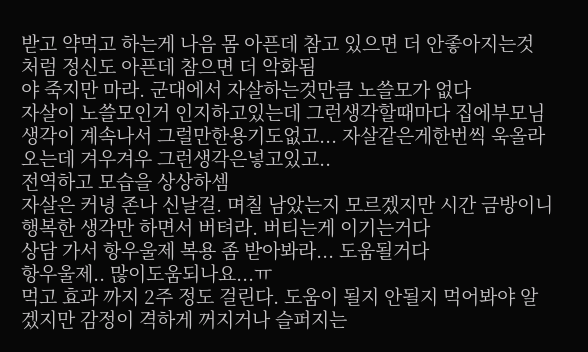받고 약먹고 하는게 나음 몸 아픈데 참고 있으면 더 안좋아지는것 처럼 정신도 아픈데 참으면 더 악화됨
야 죽지만 마라. 군대에서 자살하는것만큼 노쓸모가 없다
자살이 노쓸모인거 인지하고있는데 그런생각할때마다 집에부모님생각이 계속나서 그럴만한용기도없고... 자살같은게한번씩 욱올라오는데 겨우겨우 그런생각은넣고있고..
전역하고 모습을 상상하셈
자살은 커녕 존나 신날걸. 며칠 남았는지 모르겠지만 시간 금방이니 행복한 생각만 하면서 버텨라. 버티는게 이기는거다
상담 가서 항우울제 복용 좀 받아봐라... 도움될거다
항우울제.. 많이도움되나요...ㅠ
먹고 효과 까지 2주 정도 걸린다. 도움이 될지 안될지 먹어봐야 알겠지만 감정이 격하게 꺼지거나 슬퍼지는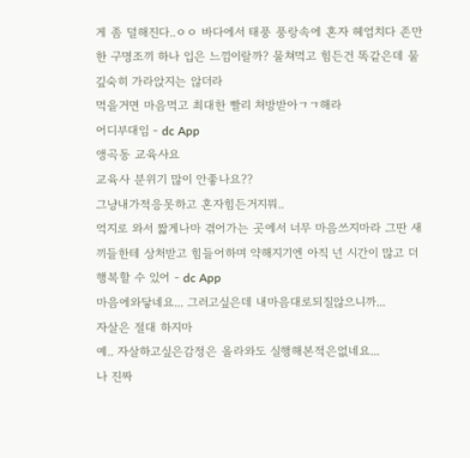게 좀 덜해진다..ㅇㅇ 바다에서 태풍 풍랑속에 혼자 헤엄치다 존만한 구명조끼 하나 입은 느낌이랄까? 물쳐먹고 힘든건 똑같은데 물 깊숙히 가라앉지는 않더라
먹을거면 마음먹고 최대한 빨리 처방받아ㄱㄱ해라
어디부대임 - dc App
앵곡동 교육사요
교육사 분위기 많이 안좋나요??
그냥내가적응못하고 혼자힘든거지뭐..
억지로 와서 짧게나마 겪어가는 곳에서 너무 마음쓰지마라 그딴 새끼들한테 상처받고 힘들어하며 약해지기엔 아직 넌 시간이 많고 더 행복할 수 있어 - dc App
마음에와닿네요... 그러고싶은데 내마음대로되질않으니까...
자살은 절대 하지마
예.. 자살하고싶은감정은 올라와도 실행해본적은없네요...
나 진짜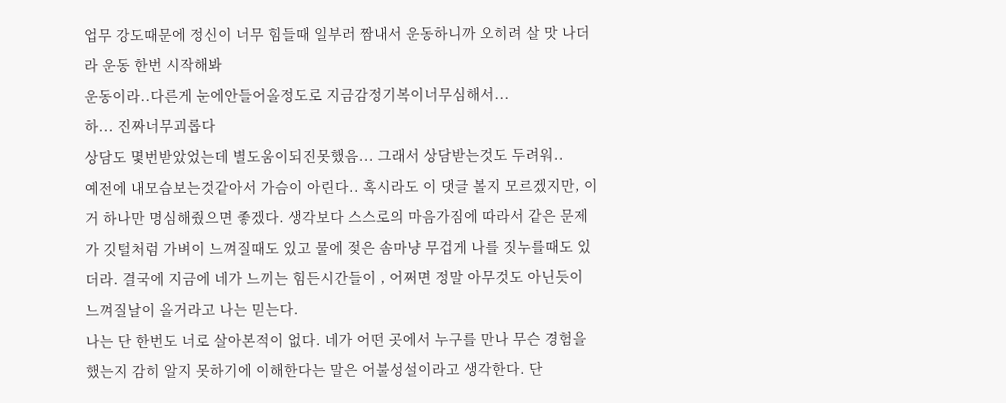업무 강도때문에 정신이 너무 힘들때 일부러 짬내서 운동하니까 오히려 살 맛 나더라 운동 한번 시작해봐
운동이라..다른게 눈에안들어올정도로 지금감정기복이너무심해서...
하... 진짜너무괴롭다
상담도 몇번받았었는데 별도움이되진못했음... 그래서 상담받는것도 두려워..
예전에 내모습보는것같아서 가슴이 아린다.. 혹시라도 이 댓글 볼지 모르겠지만, 이거 하나만 명심해줬으면 좋겠다. 생각보다 스스로의 마음가짐에 따라서 같은 문제가 깃털처럼 가벼이 느껴질때도 있고 물에 젖은 솜마냥 무겁게 나를 짓누를때도 있더라. 결국에 지금에 네가 느끼는 힘든시간들이 , 어쩌면 정말 아무것도 아닌듯이 느껴질날이 올거라고 나는 믿는다.
나는 단 한번도 너로 살아본적이 없다. 네가 어떤 곳에서 누구를 만나 무슨 경험을 했는지 감히 알지 못하기에 이해한다는 말은 어불성설이라고 생각한다. 단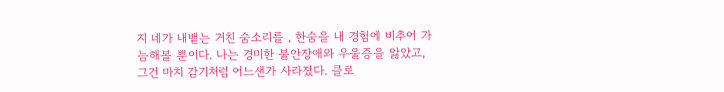지 네가 내뱉는 거친 숨소리를 , 한숨을 내 경험에 비추어 가늠해볼 뿐이다. 나는 경미한 불안장애와 우울증을 앓았고, 그건 마치 감기처럼 어느샌가 사라졌다. 클로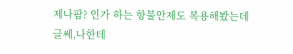제나팜? 인가 하는 항불안제도 복용해봤는데
글쎄,나한테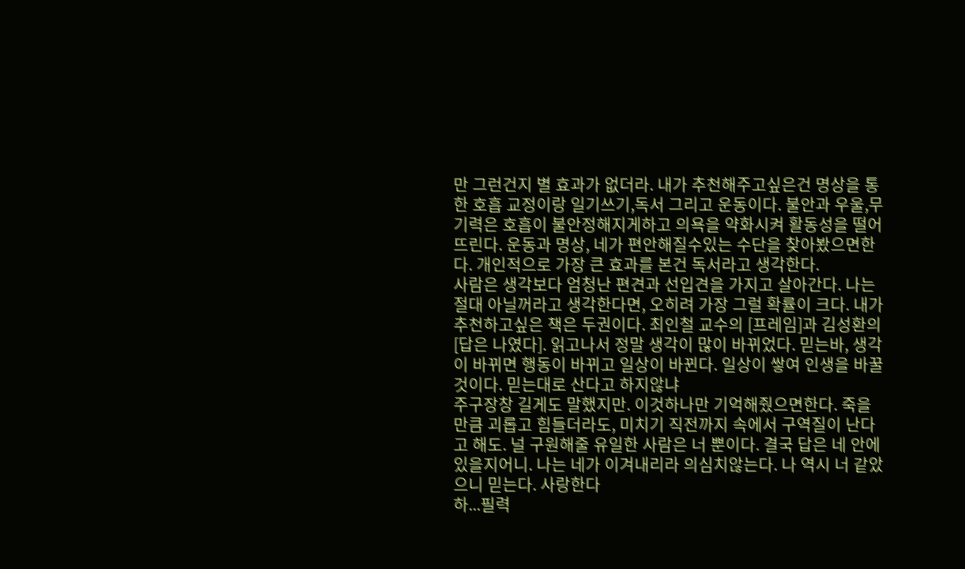만 그런건지 별 효과가 없더라. 내가 추천해주고싶은건 명상을 통한 호흡 교정이랑 일기쓰기,독서 그리고 운동이다. 불안과 우울,무기력은 호흡이 불안정해지게하고 의욕을 약화시켜 활동성을 떨어뜨린다. 운동과 명상, 네가 편안해질수있는 수단을 찾아봤으면한다. 개인적으로 가장 큰 효과를 본건 독서라고 생각한다.
사람은 생각보다 엄청난 편견과 선입견을 가지고 살아간다. 나는 절대 아닐꺼라고 생각한다면, 오히려 가장 그럴 확률이 크다. 내가 추천하고싶은 책은 두권이다. 최인철 교수의 [프레임]과 김성환의[답은 나였다]. 읽고나서 정말 생각이 많이 바뀌었다. 믿는바, 생각이 바뀌면 행동이 바뀌고 일상이 바뀐다. 일상이 쌓여 인생을 바꿀것이다. 믿는대로 산다고 하지않냐
주구장창 길게도 말했지만. 이것하나만 기억해줬으면한다. 죽을만큼 괴롭고 힘들더라도, 미치기 직전까지 속에서 구역질이 난다고 해도. 널 구원해줄 유일한 사람은 너 뿐이다. 결국 답은 네 안에 있을지어니. 나는 네가 이겨내리라 의심치않는다. 나 역시 너 같았으니 믿는다. 사랑한다
하...필력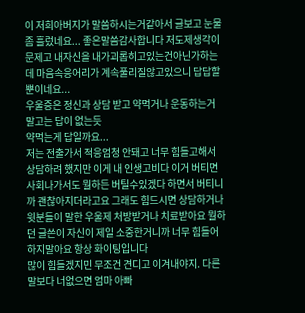이 저희아버지가 말씀하시는거같아서 글보고 눈물좀 흘렀네요... 좋은말씀감사합니다 저도제생각이문제고 내자신을 내가괴롭히고있는건아닌가하는데 마음속응어리가 계속풀리질않고있으니 답답할뿐이네요...
우울증은 정신과 상담 받고 약먹거나 운동하는거 말고는 답이 없는듯
약먹는게 답일까요...
저는 전출가서 적응엄청 안돼고 너무 힘들고해서 상담하려 했지만 이게 내 인생고비다 이거 버티면 사회나가서도 뭘하든 버틸수있겠다 하면서 버티니까 괜찮아지더라고요 그래도 힘드시면 상담하거나 윗분들이 말한 우울제 처방받거나 치료받아요 뭘하던 글쓴이 자신이 제일 소중한거니까 너무 힘들어 하지말아요 항상 화이팅입니다
많이 힘들겠지민 무조건 견디고 이겨내야지. 다른말보다 너없으면 엄마 아빠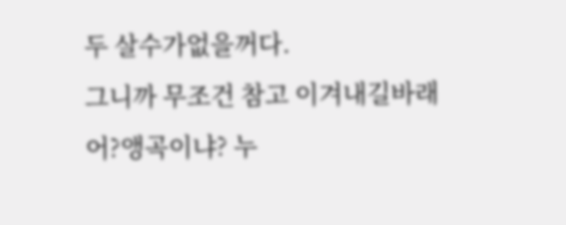두 살수가없을꺼다.
그니까 무조건 참고 이겨내길바래
어?앵곡이냐? 누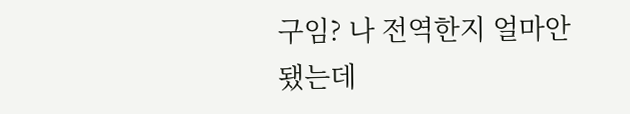구임? 나 전역한지 얼마안됐는데